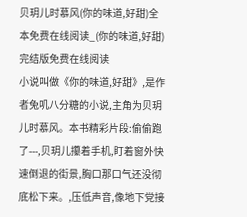贝玥儿时慕风(你的味道,好甜)全本免费在线阅读_(你的味道,好甜)完结版免费在线阅读
小说叫做《你的味道,好甜》,是作者兔叽八分糖的小说,主角为贝玥儿时慕风。本书精彩片段:偷偷跑了---,贝玥儿攥着手机,盯着窗外快速倒退的街景,胸口那口气还没彻底松下来。,压低声音,像地下党接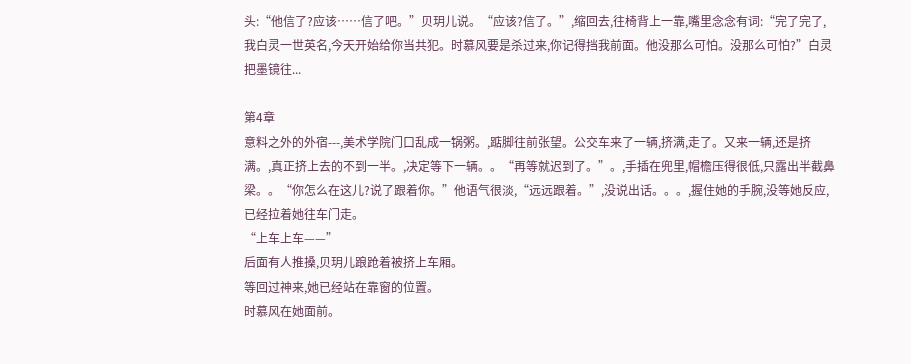头:“他信了?应该……信了吧。”贝玥儿说。“应该?信了。”,缩回去,往椅背上一靠,嘴里念念有词:“完了完了,我白灵一世英名,今天开始给你当共犯。时慕风要是杀过来,你记得挡我前面。他没那么可怕。没那么可怕?”白灵把墨镜往...

第4章
意料之外的外宿---,美术学院门口乱成一锅粥。,踮脚往前张望。公交车来了一辆,挤满,走了。又来一辆,还是挤满。,真正挤上去的不到一半。,决定等下一辆。。“再等就迟到了。”。,手插在兜里,帽檐压得很低,只露出半截鼻梁。。“你怎么在这儿?说了跟着你。”他语气很淡,“远远跟着。”,没说出话。。。,握住她的手腕,没等她反应,已经拉着她往车门走。
“上车上车——”
后面有人推搡,贝玥儿踉跄着被挤上车厢。
等回过神来,她已经站在靠窗的位置。
时慕风在她面前。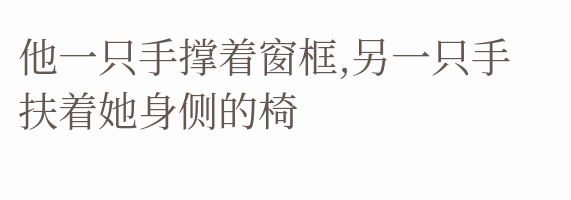他一只手撑着窗框,另一只手扶着她身侧的椅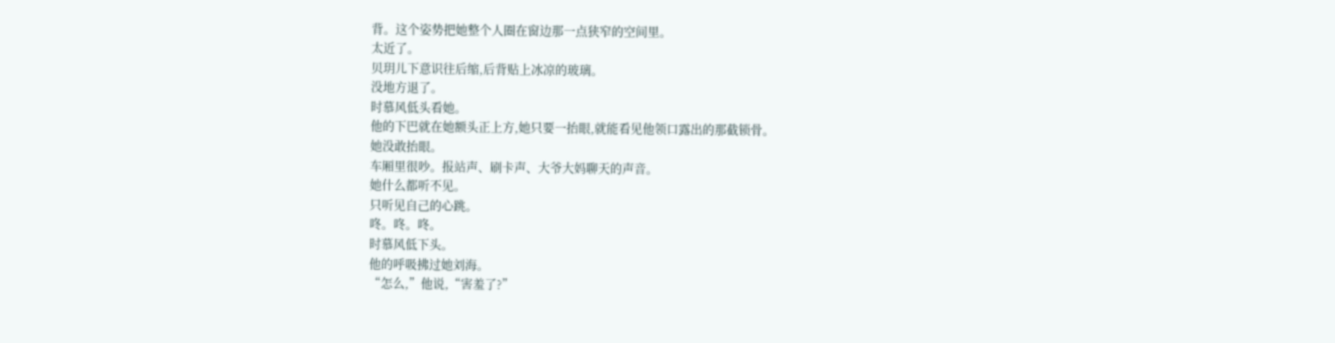背。这个姿势把她整个人圈在窗边那一点狭窄的空间里。
太近了。
贝玥儿下意识往后缩,后背贴上冰凉的玻璃。
没地方退了。
时慕风低头看她。
他的下巴就在她额头正上方,她只要一抬眼,就能看见他领口露出的那截锁骨。
她没敢抬眼。
车厢里很吵。报站声、刷卡声、大爷大妈聊天的声音。
她什么都听不见。
只听见自己的心跳。
咚。咚。咚。
时慕风低下头。
他的呼吸拂过她刘海。
“怎么,”他说,“害羞了?”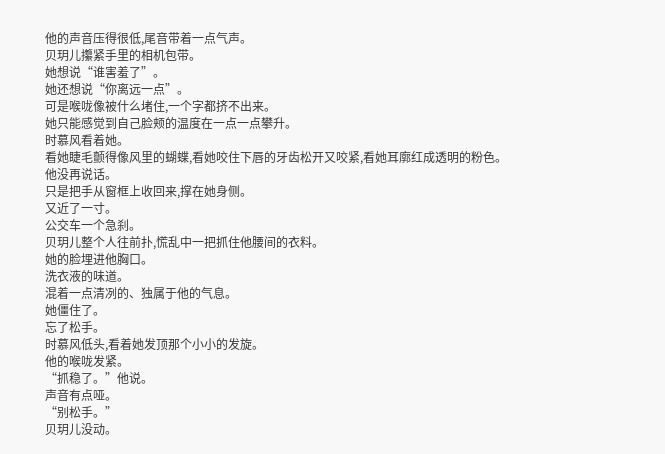他的声音压得很低,尾音带着一点气声。
贝玥儿攥紧手里的相机包带。
她想说“谁害羞了”。
她还想说“你离远一点”。
可是喉咙像被什么堵住,一个字都挤不出来。
她只能感觉到自己脸颊的温度在一点一点攀升。
时慕风看着她。
看她睫毛颤得像风里的蝴蝶,看她咬住下唇的牙齿松开又咬紧,看她耳廓红成透明的粉色。
他没再说话。
只是把手从窗框上收回来,撑在她身侧。
又近了一寸。
公交车一个急刹。
贝玥儿整个人往前扑,慌乱中一把抓住他腰间的衣料。
她的脸埋进他胸口。
洗衣液的味道。
混着一点清冽的、独属于他的气息。
她僵住了。
忘了松手。
时慕风低头,看着她发顶那个小小的发旋。
他的喉咙发紧。
“抓稳了。”他说。
声音有点哑。
“别松手。”
贝玥儿没动。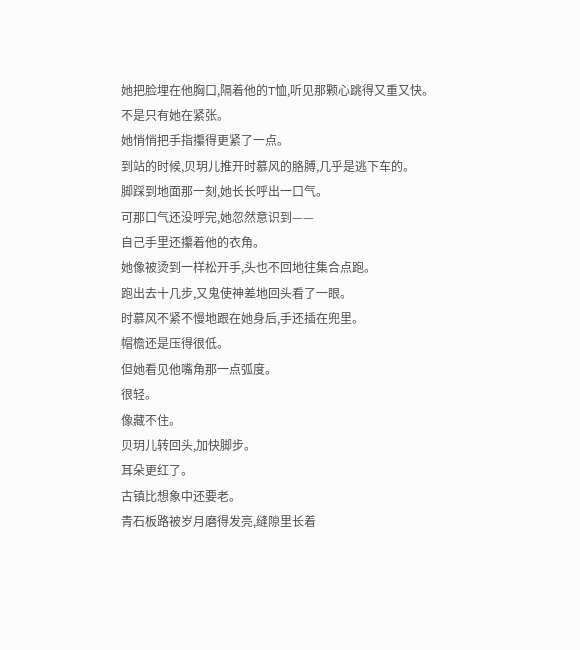她把脸埋在他胸口,隔着他的T恤,听见那颗心跳得又重又快。
不是只有她在紧张。
她悄悄把手指攥得更紧了一点。
到站的时候,贝玥儿推开时慕风的胳膊,几乎是逃下车的。
脚踩到地面那一刻,她长长呼出一口气。
可那口气还没呼完,她忽然意识到——
自己手里还攥着他的衣角。
她像被烫到一样松开手,头也不回地往集合点跑。
跑出去十几步,又鬼使神差地回头看了一眼。
时慕风不紧不慢地跟在她身后,手还插在兜里。
帽檐还是压得很低。
但她看见他嘴角那一点弧度。
很轻。
像藏不住。
贝玥儿转回头,加快脚步。
耳朵更红了。
古镇比想象中还要老。
青石板路被岁月磨得发亮,缝隙里长着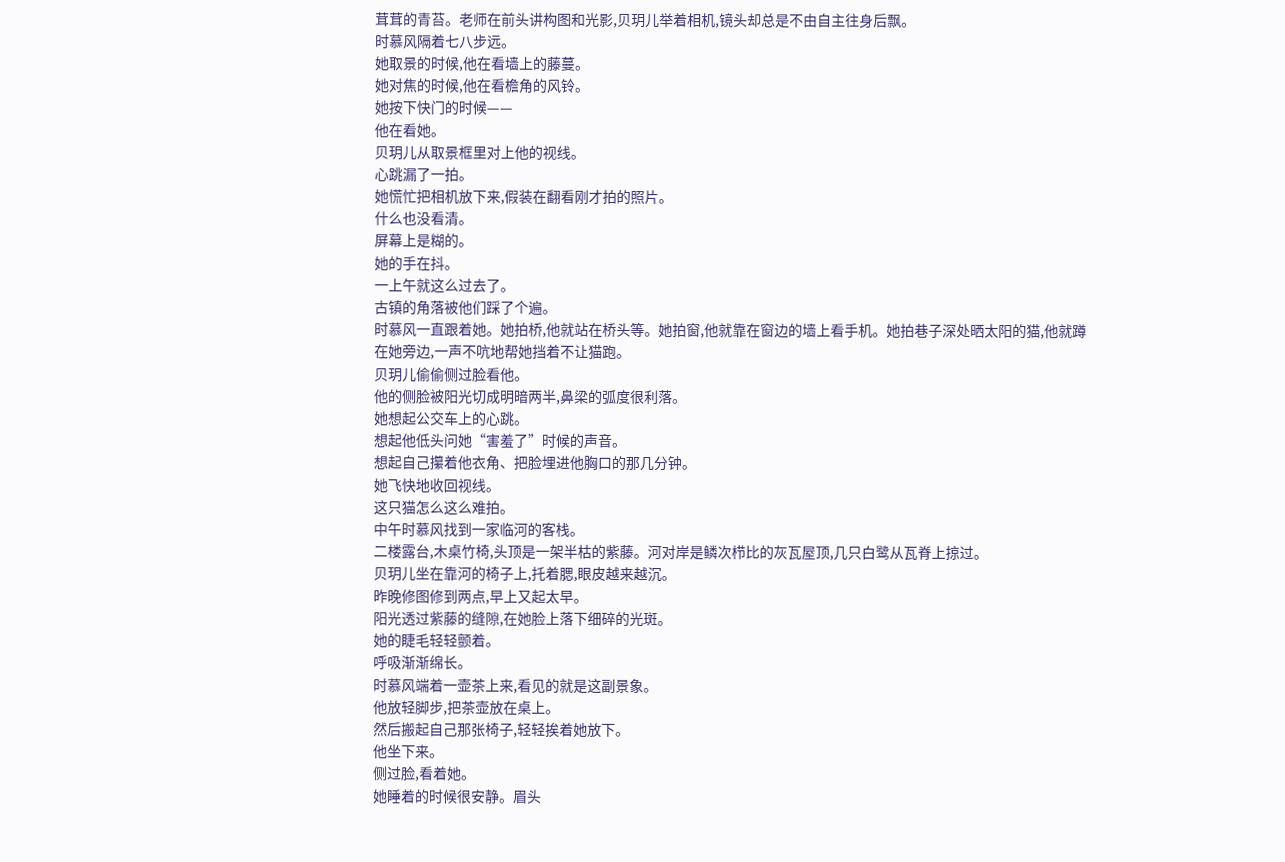茸茸的青苔。老师在前头讲构图和光影,贝玥儿举着相机,镜头却总是不由自主往身后飘。
时慕风隔着七八步远。
她取景的时候,他在看墙上的藤蔓。
她对焦的时候,他在看檐角的风铃。
她按下快门的时候——
他在看她。
贝玥儿从取景框里对上他的视线。
心跳漏了一拍。
她慌忙把相机放下来,假装在翻看刚才拍的照片。
什么也没看清。
屏幕上是糊的。
她的手在抖。
一上午就这么过去了。
古镇的角落被他们踩了个遍。
时慕风一直跟着她。她拍桥,他就站在桥头等。她拍窗,他就靠在窗边的墙上看手机。她拍巷子深处晒太阳的猫,他就蹲在她旁边,一声不吭地帮她挡着不让猫跑。
贝玥儿偷偷侧过脸看他。
他的侧脸被阳光切成明暗两半,鼻梁的弧度很利落。
她想起公交车上的心跳。
想起他低头问她“害羞了”时候的声音。
想起自己攥着他衣角、把脸埋进他胸口的那几分钟。
她飞快地收回视线。
这只猫怎么这么难拍。
中午时慕风找到一家临河的客栈。
二楼露台,木桌竹椅,头顶是一架半枯的紫藤。河对岸是鳞次栉比的灰瓦屋顶,几只白鹭从瓦脊上掠过。
贝玥儿坐在靠河的椅子上,托着腮,眼皮越来越沉。
昨晚修图修到两点,早上又起太早。
阳光透过紫藤的缝隙,在她脸上落下细碎的光斑。
她的睫毛轻轻颤着。
呼吸渐渐绵长。
时慕风端着一壶茶上来,看见的就是这副景象。
他放轻脚步,把茶壶放在桌上。
然后搬起自己那张椅子,轻轻挨着她放下。
他坐下来。
侧过脸,看着她。
她睡着的时候很安静。眉头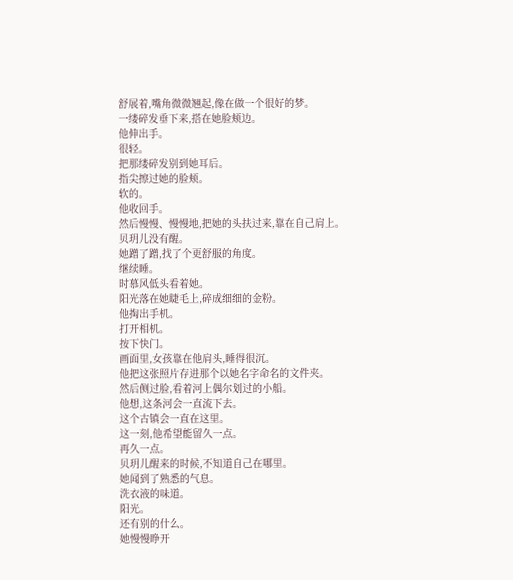舒展着,嘴角微微翘起,像在做一个很好的梦。
一缕碎发垂下来,搭在她脸颊边。
他伸出手。
很轻。
把那缕碎发别到她耳后。
指尖擦过她的脸颊。
软的。
他收回手。
然后慢慢、慢慢地,把她的头扶过来,靠在自己肩上。
贝玥儿没有醒。
她蹭了蹭,找了个更舒服的角度。
继续睡。
时慕风低头看着她。
阳光落在她睫毛上,碎成细细的金粉。
他掏出手机。
打开相机。
按下快门。
画面里,女孩靠在他肩头,睡得很沉。
他把这张照片存进那个以她名字命名的文件夹。
然后侧过脸,看着河上偶尔划过的小船。
他想,这条河会一直流下去。
这个古镇会一直在这里。
这一刻,他希望能留久一点。
再久一点。
贝玥儿醒来的时候,不知道自己在哪里。
她闻到了熟悉的气息。
洗衣液的味道。
阳光。
还有别的什么。
她慢慢睁开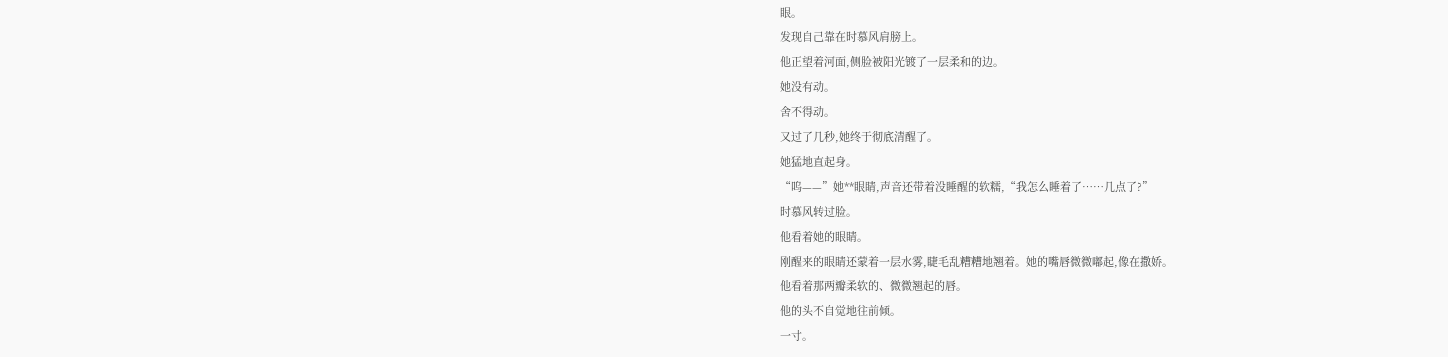眼。
发现自己靠在时慕风肩膀上。
他正望着河面,侧脸被阳光镀了一层柔和的边。
她没有动。
舍不得动。
又过了几秒,她终于彻底清醒了。
她猛地直起身。
“呜——”她**眼睛,声音还带着没睡醒的软糯,“我怎么睡着了……几点了?”
时慕风转过脸。
他看着她的眼睛。
刚醒来的眼睛还蒙着一层水雾,睫毛乱糟糟地翘着。她的嘴唇微微嘟起,像在撒娇。
他看着那两瓣柔软的、微微翘起的唇。
他的头不自觉地往前倾。
一寸。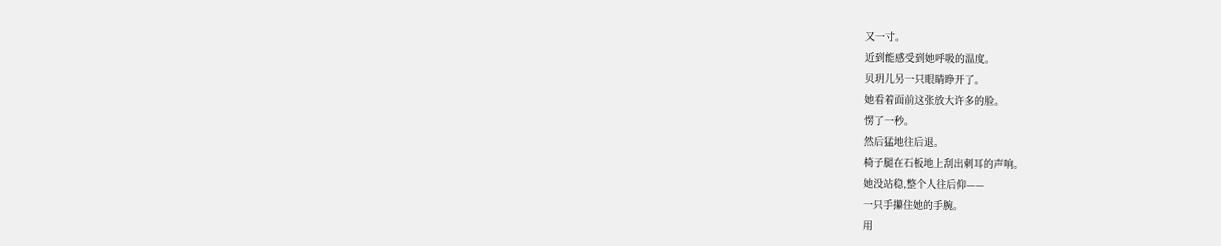又一寸。
近到能感受到她呼吸的温度。
贝玥儿另一只眼睛睁开了。
她看着面前这张放大许多的脸。
愣了一秒。
然后猛地往后退。
椅子腿在石板地上刮出刺耳的声响。
她没站稳,整个人往后仰——
一只手攥住她的手腕。
用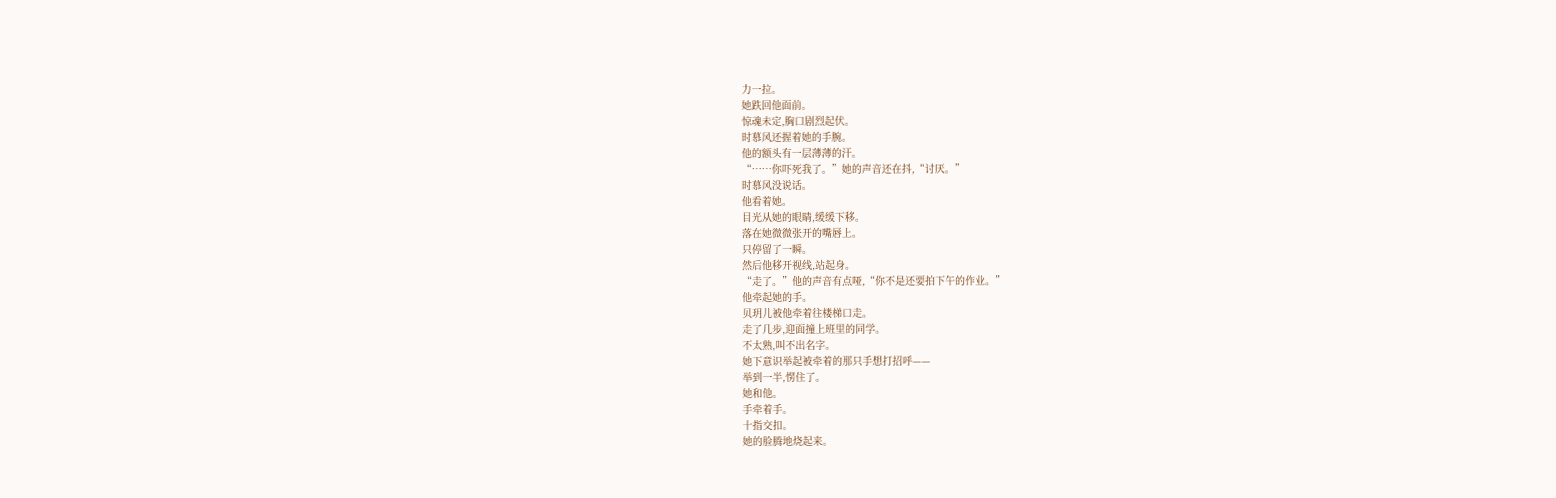力一拉。
她跌回他面前。
惊魂未定,胸口剧烈起伏。
时慕风还握着她的手腕。
他的额头有一层薄薄的汗。
“……你吓死我了。”她的声音还在抖,“讨厌。”
时慕风没说话。
他看着她。
目光从她的眼睛,缓缓下移。
落在她微微张开的嘴唇上。
只停留了一瞬。
然后他移开视线,站起身。
“走了。”他的声音有点哑,“你不是还要拍下午的作业。”
他牵起她的手。
贝玥儿被他牵着往楼梯口走。
走了几步,迎面撞上班里的同学。
不太熟,叫不出名字。
她下意识举起被牵着的那只手想打招呼——
举到一半,愣住了。
她和他。
手牵着手。
十指交扣。
她的脸腾地烧起来。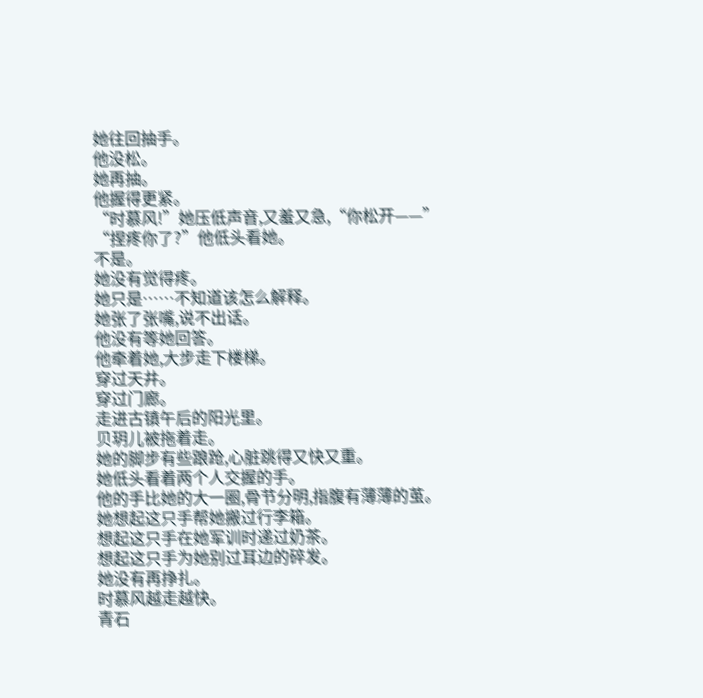她往回抽手。
他没松。
她再抽。
他握得更紧。
“时慕风!”她压低声音,又羞又急,“你松开——”
“捏疼你了?”他低头看她。
不是。
她没有觉得疼。
她只是……不知道该怎么解释。
她张了张嘴,说不出话。
他没有等她回答。
他牵着她,大步走下楼梯。
穿过天井。
穿过门廊。
走进古镇午后的阳光里。
贝玥儿被拖着走。
她的脚步有些踉跄,心脏跳得又快又重。
她低头看着两个人交握的手。
他的手比她的大一圈,骨节分明,指腹有薄薄的茧。
她想起这只手帮她搬过行李箱。
想起这只手在她军训时递过奶茶。
想起这只手为她别过耳边的碎发。
她没有再挣扎。
时慕风越走越快。
青石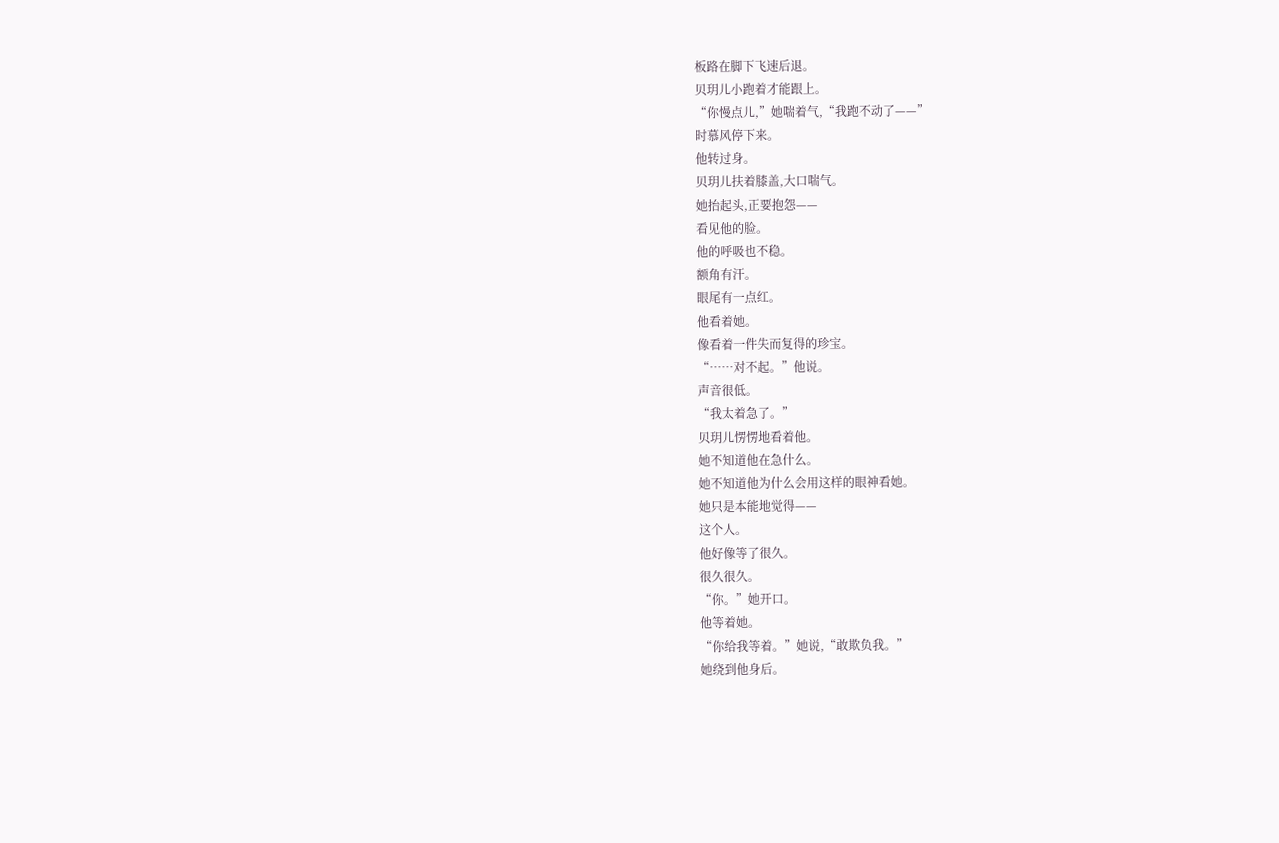板路在脚下飞速后退。
贝玥儿小跑着才能跟上。
“你慢点儿,”她喘着气,“我跑不动了——”
时慕风停下来。
他转过身。
贝玥儿扶着膝盖,大口喘气。
她抬起头,正要抱怨——
看见他的脸。
他的呼吸也不稳。
额角有汗。
眼尾有一点红。
他看着她。
像看着一件失而复得的珍宝。
“……对不起。”他说。
声音很低。
“我太着急了。”
贝玥儿愣愣地看着他。
她不知道他在急什么。
她不知道他为什么会用这样的眼神看她。
她只是本能地觉得——
这个人。
他好像等了很久。
很久很久。
“你。”她开口。
他等着她。
“你给我等着。”她说,“敢欺负我。”
她绕到他身后。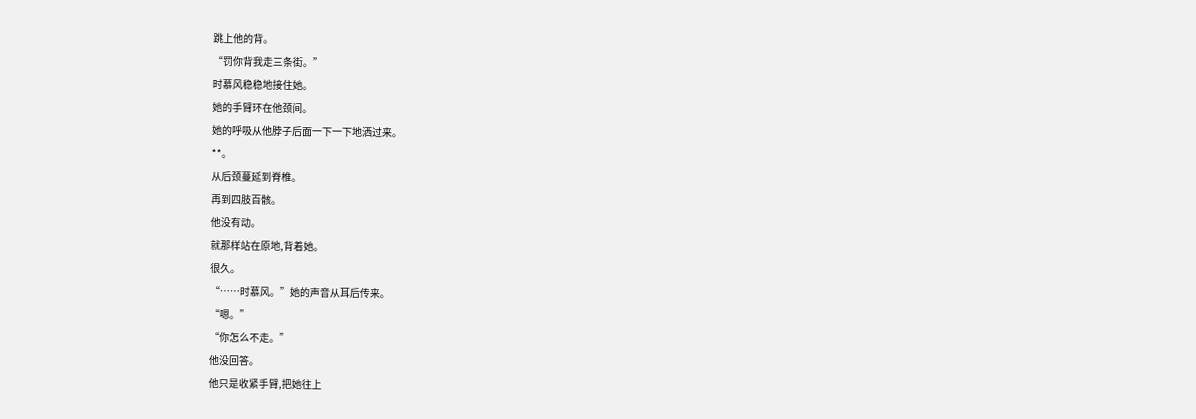跳上他的背。
“罚你背我走三条街。”
时慕风稳稳地接住她。
她的手臂环在他颈间。
她的呼吸从他脖子后面一下一下地洒过来。
**。
从后颈蔓延到脊椎。
再到四肢百骸。
他没有动。
就那样站在原地,背着她。
很久。
“……时慕风。”她的声音从耳后传来。
“嗯。”
“你怎么不走。”
他没回答。
他只是收紧手臂,把她往上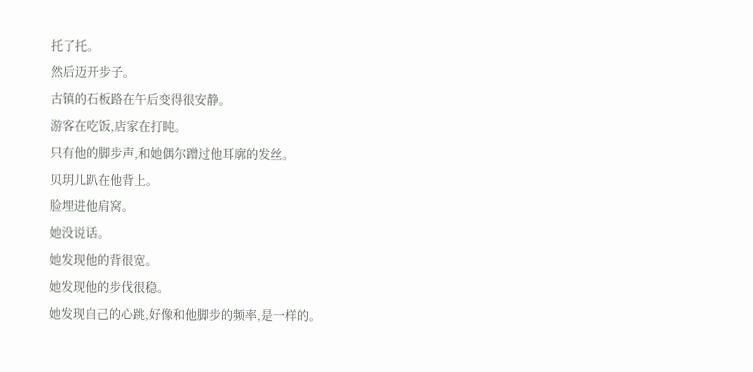托了托。
然后迈开步子。
古镇的石板路在午后变得很安静。
游客在吃饭,店家在打盹。
只有他的脚步声,和她偶尔蹭过他耳廓的发丝。
贝玥儿趴在他背上。
脸埋进他肩窝。
她没说话。
她发现他的背很宽。
她发现他的步伐很稳。
她发现自己的心跳,好像和他脚步的频率,是一样的。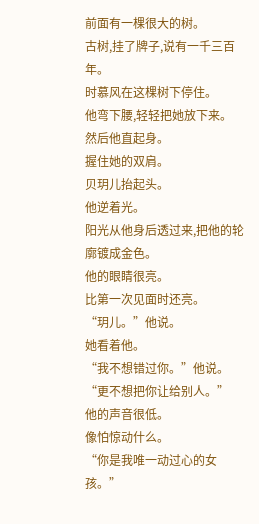前面有一棵很大的树。
古树,挂了牌子,说有一千三百年。
时慕风在这棵树下停住。
他弯下腰,轻轻把她放下来。
然后他直起身。
握住她的双肩。
贝玥儿抬起头。
他逆着光。
阳光从他身后透过来,把他的轮廓镀成金色。
他的眼睛很亮。
比第一次见面时还亮。
“玥儿。”他说。
她看着他。
“我不想错过你。”他说。
“更不想把你让给别人。”
他的声音很低。
像怕惊动什么。
“你是我唯一动过心的女孩。”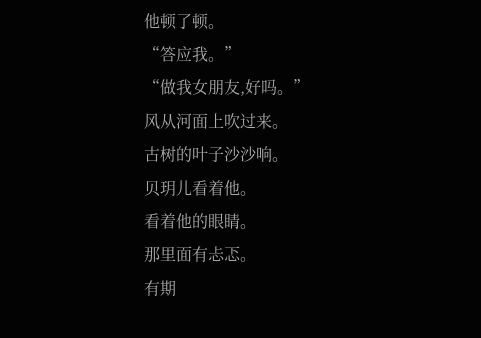他顿了顿。
“答应我。”
“做我女朋友,好吗。”
风从河面上吹过来。
古树的叶子沙沙响。
贝玥儿看着他。
看着他的眼睛。
那里面有忐忑。
有期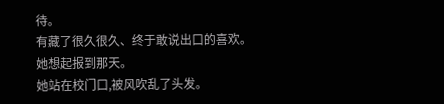待。
有藏了很久很久、终于敢说出口的喜欢。
她想起报到那天。
她站在校门口,被风吹乱了头发。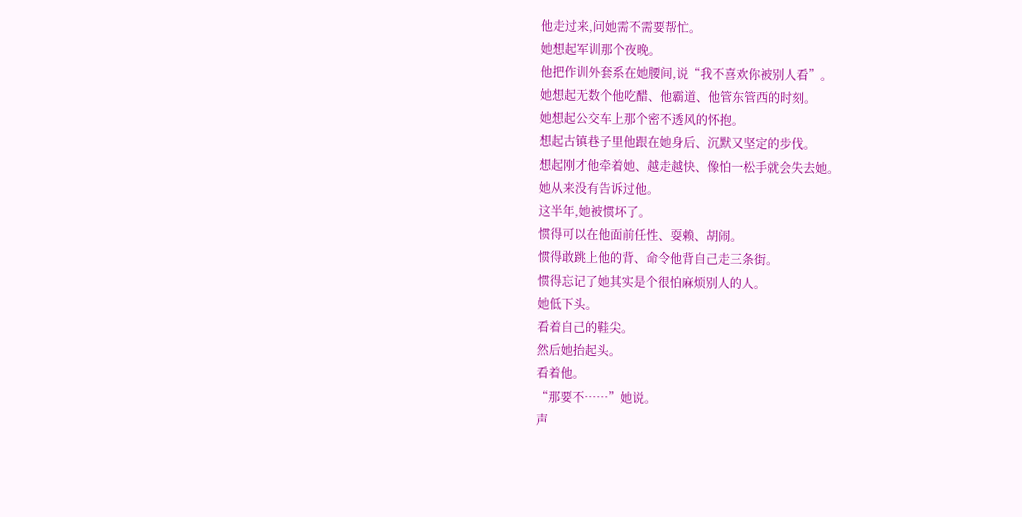他走过来,问她需不需要帮忙。
她想起军训那个夜晚。
他把作训外套系在她腰间,说“我不喜欢你被别人看”。
她想起无数个他吃醋、他霸道、他管东管西的时刻。
她想起公交车上那个密不透风的怀抱。
想起古镇巷子里他跟在她身后、沉默又坚定的步伐。
想起刚才他牵着她、越走越快、像怕一松手就会失去她。
她从来没有告诉过他。
这半年,她被惯坏了。
惯得可以在他面前任性、耍赖、胡闹。
惯得敢跳上他的背、命令他背自己走三条街。
惯得忘记了她其实是个很怕麻烦别人的人。
她低下头。
看着自己的鞋尖。
然后她抬起头。
看着他。
“那要不……”她说。
声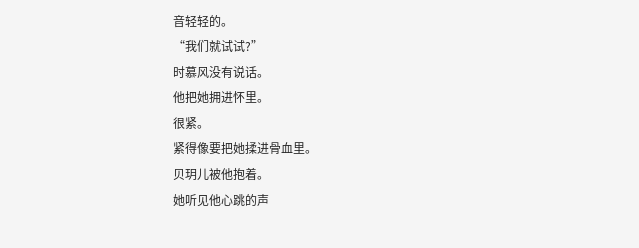音轻轻的。
“我们就试试?”
时慕风没有说话。
他把她拥进怀里。
很紧。
紧得像要把她揉进骨血里。
贝玥儿被他抱着。
她听见他心跳的声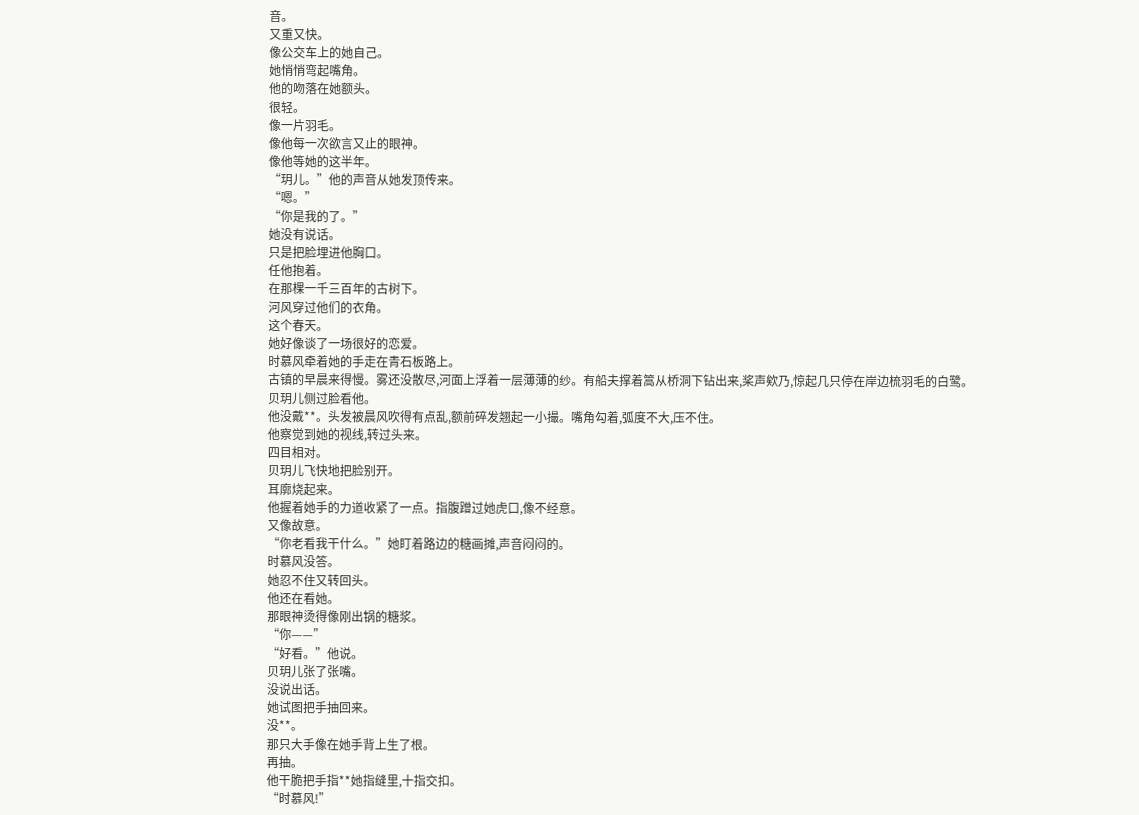音。
又重又快。
像公交车上的她自己。
她悄悄弯起嘴角。
他的吻落在她额头。
很轻。
像一片羽毛。
像他每一次欲言又止的眼神。
像他等她的这半年。
“玥儿。”他的声音从她发顶传来。
“嗯。”
“你是我的了。”
她没有说话。
只是把脸埋进他胸口。
任他抱着。
在那棵一千三百年的古树下。
河风穿过他们的衣角。
这个春天。
她好像谈了一场很好的恋爱。
时慕风牵着她的手走在青石板路上。
古镇的早晨来得慢。雾还没散尽,河面上浮着一层薄薄的纱。有船夫撑着篙从桥洞下钻出来,桨声欸乃,惊起几只停在岸边梳羽毛的白鹭。
贝玥儿侧过脸看他。
他没戴**。头发被晨风吹得有点乱,额前碎发翘起一小撮。嘴角勾着,弧度不大,压不住。
他察觉到她的视线,转过头来。
四目相对。
贝玥儿飞快地把脸别开。
耳廓烧起来。
他握着她手的力道收紧了一点。指腹蹭过她虎口,像不经意。
又像故意。
“你老看我干什么。”她盯着路边的糖画摊,声音闷闷的。
时慕风没答。
她忍不住又转回头。
他还在看她。
那眼神烫得像刚出锅的糖浆。
“你——”
“好看。”他说。
贝玥儿张了张嘴。
没说出话。
她试图把手抽回来。
没**。
那只大手像在她手背上生了根。
再抽。
他干脆把手指**她指缝里,十指交扣。
“时慕风!”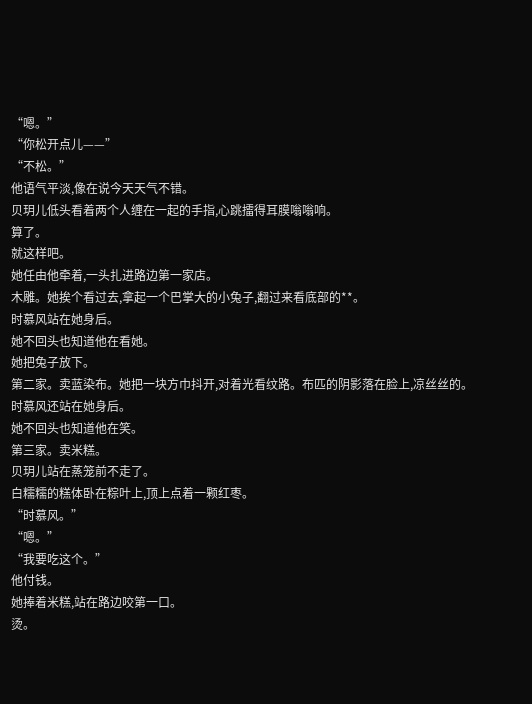“嗯。”
“你松开点儿——”
“不松。”
他语气平淡,像在说今天天气不错。
贝玥儿低头看着两个人缠在一起的手指,心跳擂得耳膜嗡嗡响。
算了。
就这样吧。
她任由他牵着,一头扎进路边第一家店。
木雕。她挨个看过去,拿起一个巴掌大的小兔子,翻过来看底部的**。
时慕风站在她身后。
她不回头也知道他在看她。
她把兔子放下。
第二家。卖蓝染布。她把一块方巾抖开,对着光看纹路。布匹的阴影落在脸上,凉丝丝的。
时慕风还站在她身后。
她不回头也知道他在笑。
第三家。卖米糕。
贝玥儿站在蒸笼前不走了。
白糯糯的糕体卧在粽叶上,顶上点着一颗红枣。
“时慕风。”
“嗯。”
“我要吃这个。”
他付钱。
她捧着米糕,站在路边咬第一口。
烫。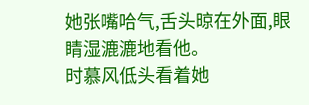她张嘴哈气,舌头晾在外面,眼睛湿漉漉地看他。
时慕风低头看着她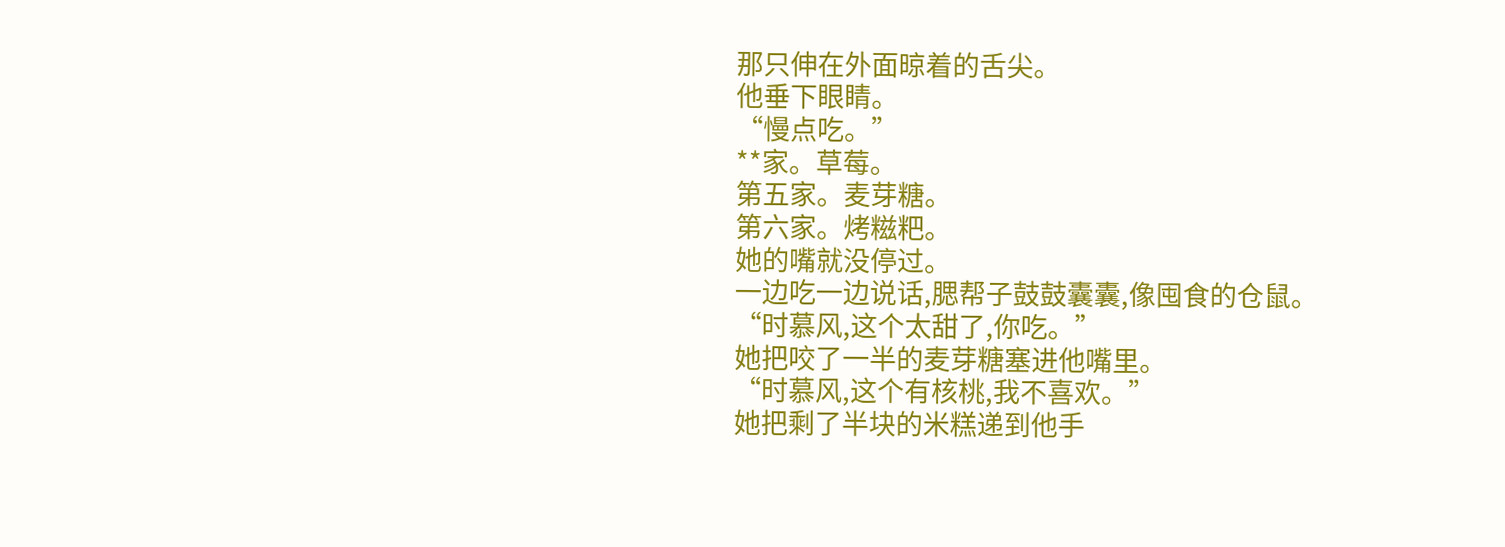那只伸在外面晾着的舌尖。
他垂下眼睛。
“慢点吃。”
**家。草莓。
第五家。麦芽糖。
第六家。烤糍粑。
她的嘴就没停过。
一边吃一边说话,腮帮子鼓鼓囊囊,像囤食的仓鼠。
“时慕风,这个太甜了,你吃。”
她把咬了一半的麦芽糖塞进他嘴里。
“时慕风,这个有核桃,我不喜欢。”
她把剩了半块的米糕递到他手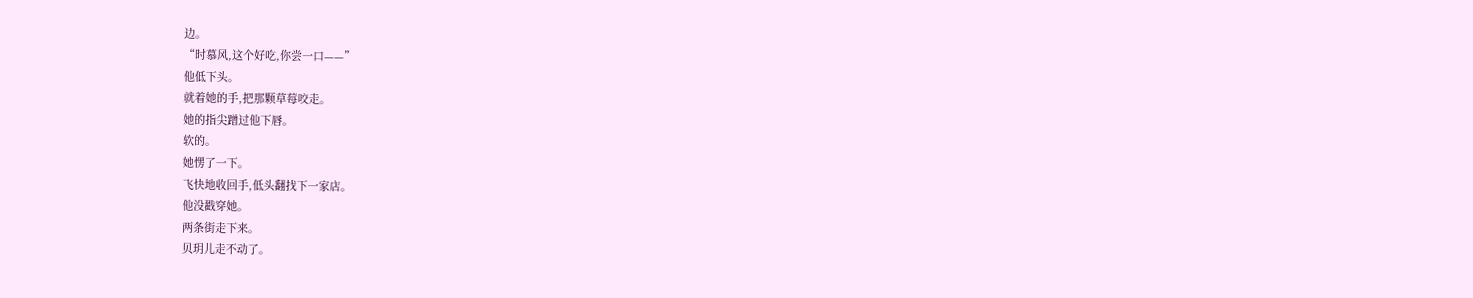边。
“时慕风,这个好吃,你尝一口——”
他低下头。
就着她的手,把那颗草莓咬走。
她的指尖蹭过他下唇。
软的。
她愣了一下。
飞快地收回手,低头翻找下一家店。
他没戳穿她。
两条街走下来。
贝玥儿走不动了。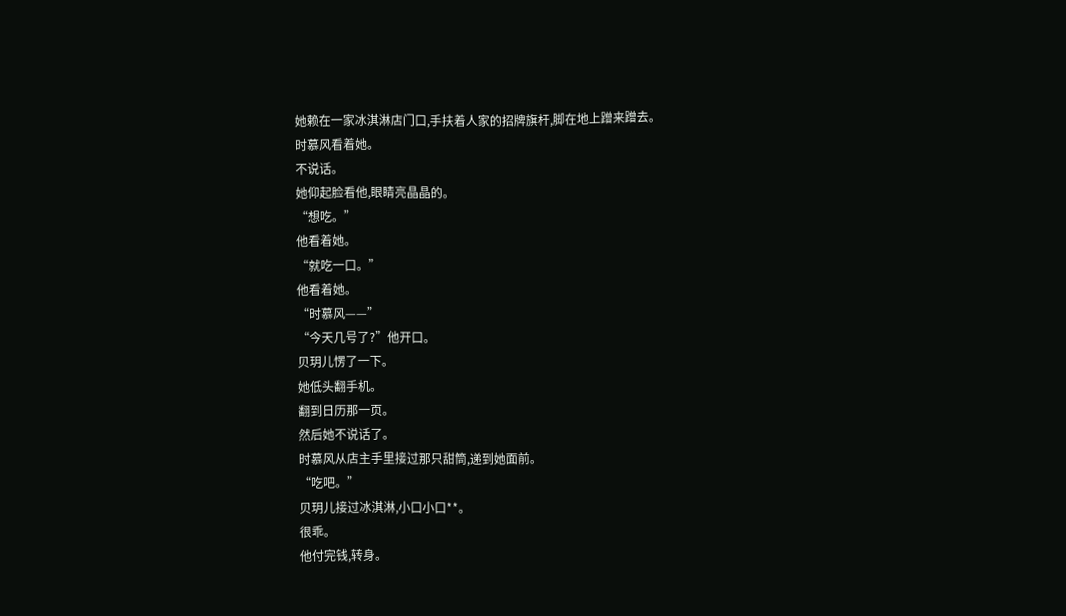她赖在一家冰淇淋店门口,手扶着人家的招牌旗杆,脚在地上蹭来蹭去。
时慕风看着她。
不说话。
她仰起脸看他,眼睛亮晶晶的。
“想吃。”
他看着她。
“就吃一口。”
他看着她。
“时慕风——”
“今天几号了?”他开口。
贝玥儿愣了一下。
她低头翻手机。
翻到日历那一页。
然后她不说话了。
时慕风从店主手里接过那只甜筒,递到她面前。
“吃吧。”
贝玥儿接过冰淇淋,小口小口**。
很乖。
他付完钱,转身。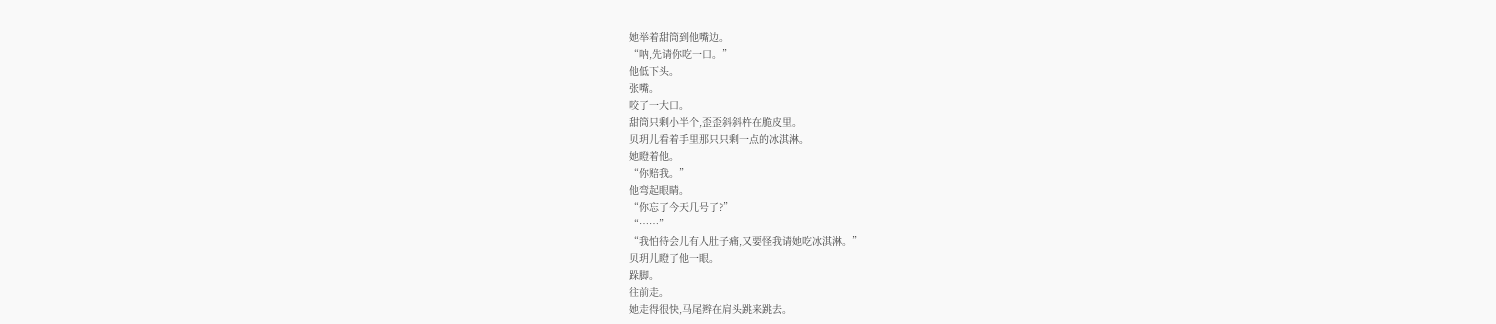她举着甜筒到他嘴边。
“呐,先请你吃一口。”
他低下头。
张嘴。
咬了一大口。
甜筒只剩小半个,歪歪斜斜杵在脆皮里。
贝玥儿看着手里那只只剩一点的冰淇淋。
她瞪着他。
“你赔我。”
他弯起眼睛。
“你忘了今天几号了?”
“……”
“我怕待会儿有人肚子痛,又要怪我请她吃冰淇淋。”
贝玥儿瞪了他一眼。
跺脚。
往前走。
她走得很快,马尾辫在肩头跳来跳去。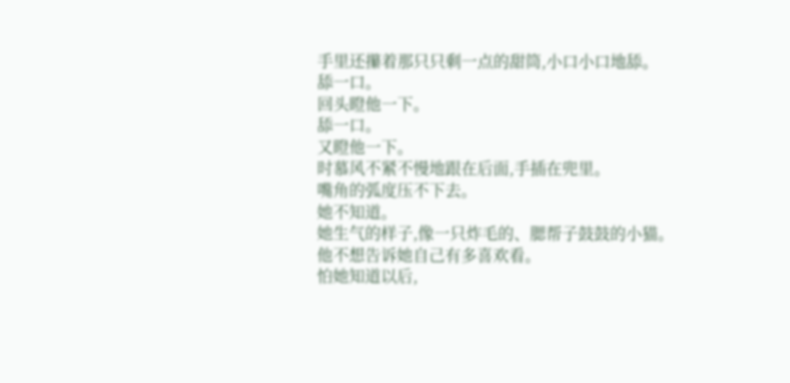手里还攥着那只只剩一点的甜筒,小口小口地舔。
舔一口。
回头瞪他一下。
舔一口。
又瞪他一下。
时慕风不紧不慢地跟在后面,手插在兜里。
嘴角的弧度压不下去。
她不知道。
她生气的样子,像一只炸毛的、腮帮子鼓鼓的小猫。
他不想告诉她自己有多喜欢看。
怕她知道以后,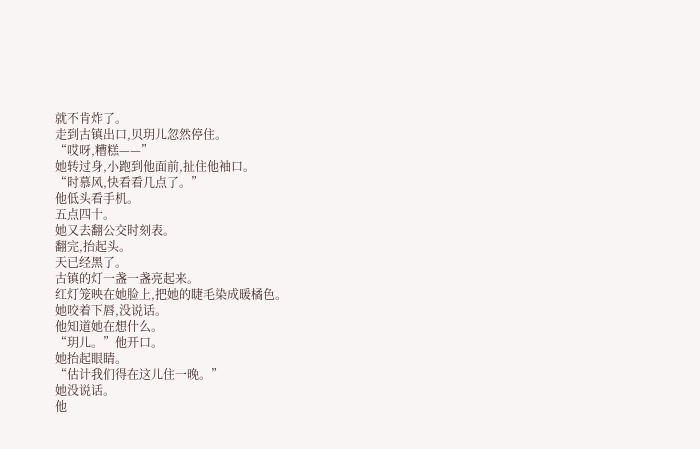就不肯炸了。
走到古镇出口,贝玥儿忽然停住。
“哎呀,糟糕——”
她转过身,小跑到他面前,扯住他袖口。
“时慕风,快看看几点了。”
他低头看手机。
五点四十。
她又去翻公交时刻表。
翻完,抬起头。
天已经黑了。
古镇的灯一盏一盏亮起来。
红灯笼映在她脸上,把她的睫毛染成暖橘色。
她咬着下唇,没说话。
他知道她在想什么。
“玥儿。”他开口。
她抬起眼睛。
“估计我们得在这儿住一晚。”
她没说话。
他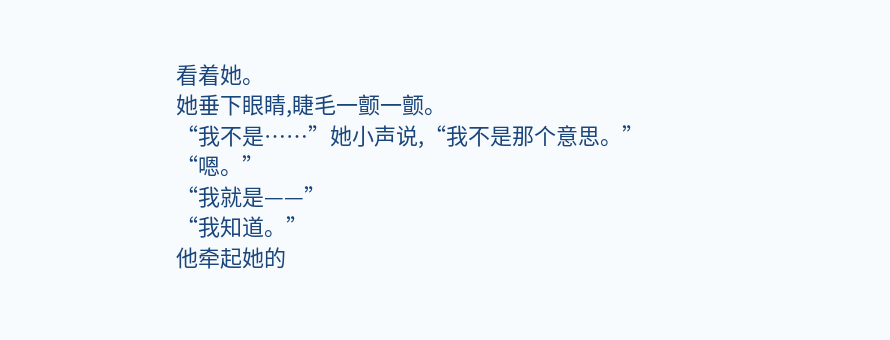看着她。
她垂下眼睛,睫毛一颤一颤。
“我不是……”她小声说,“我不是那个意思。”
“嗯。”
“我就是——”
“我知道。”
他牵起她的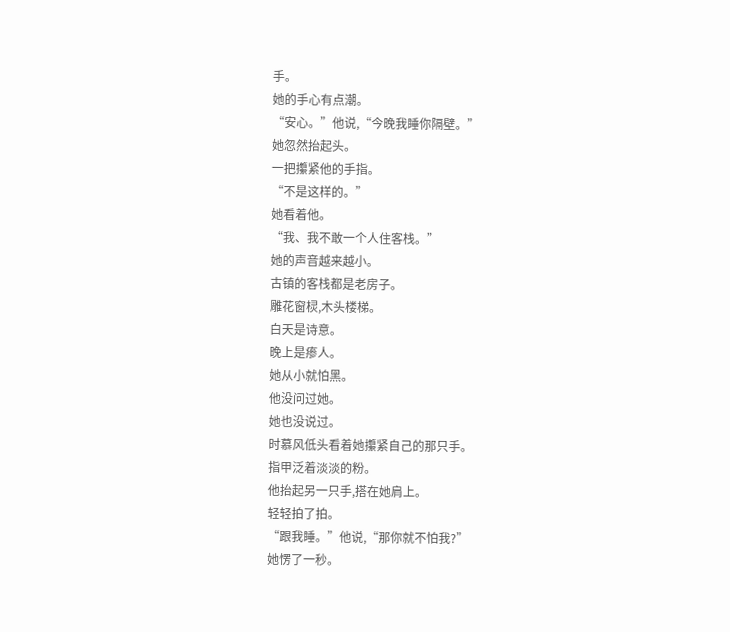手。
她的手心有点潮。
“安心。”他说,“今晚我睡你隔壁。”
她忽然抬起头。
一把攥紧他的手指。
“不是这样的。”
她看着他。
“我、我不敢一个人住客栈。”
她的声音越来越小。
古镇的客栈都是老房子。
雕花窗棂,木头楼梯。
白天是诗意。
晚上是瘆人。
她从小就怕黑。
他没问过她。
她也没说过。
时慕风低头看着她攥紧自己的那只手。
指甲泛着淡淡的粉。
他抬起另一只手,搭在她肩上。
轻轻拍了拍。
“跟我睡。”他说,“那你就不怕我?”
她愣了一秒。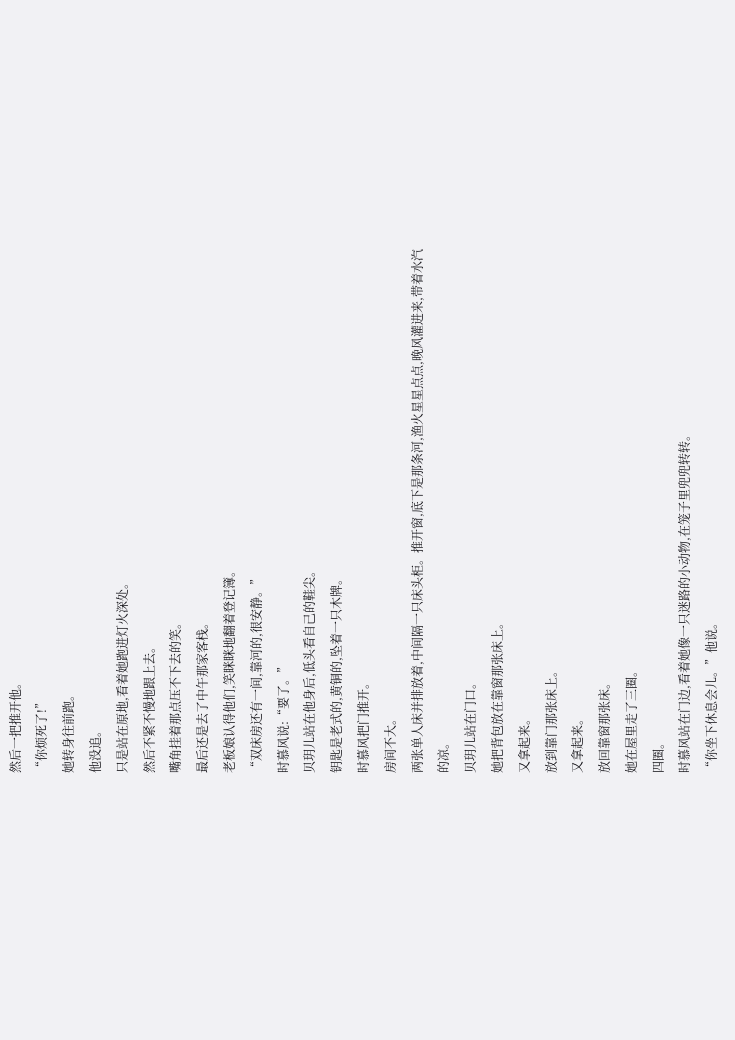然后一把推开他。
“你烦死了!”
她转身往前跑。
他没追。
只是站在原地,看着她跑进灯火深处。
然后不紧不慢地跟上去。
嘴角挂着那点压不下去的笑。
最后还是去了中午那家客栈。
老板娘认得他们,笑眯眯地翻着登记簿。
“双床房还有一间,靠河的,很安静。”
时慕风说:“要了。”
贝玥儿站在他身后,低头看自己的鞋尖。
钥匙是老式的,黄铜的,坠着一只木牌。
时慕风把门推开。
房间不大。
两张单人床并排放着,中间隔一只床头柜。推开窗,底下是那条河,渔火星星点点,晚风灌进来,带着水汽的凉。
贝玥儿站在门口。
她把背包放在靠窗那张床上。
又拿起来。
放到靠门那张床上。
又拿起来。
放回靠窗那张床。
她在屋里走了三圈。
四圈。
时慕风站在门边,看着她像一只迷路的小动物,在笼子里兜兜转转。
“你坐下休息会儿。”他说。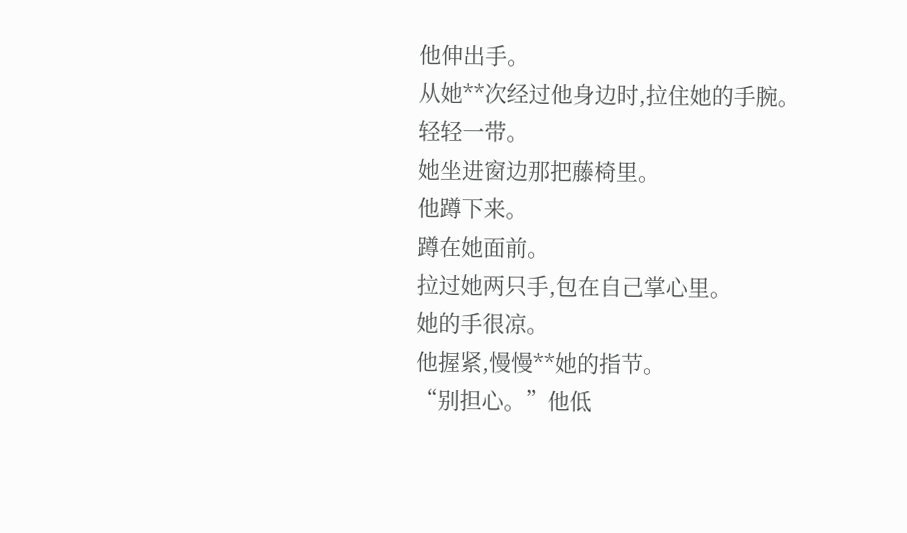他伸出手。
从她**次经过他身边时,拉住她的手腕。
轻轻一带。
她坐进窗边那把藤椅里。
他蹲下来。
蹲在她面前。
拉过她两只手,包在自己掌心里。
她的手很凉。
他握紧,慢慢**她的指节。
“别担心。”他低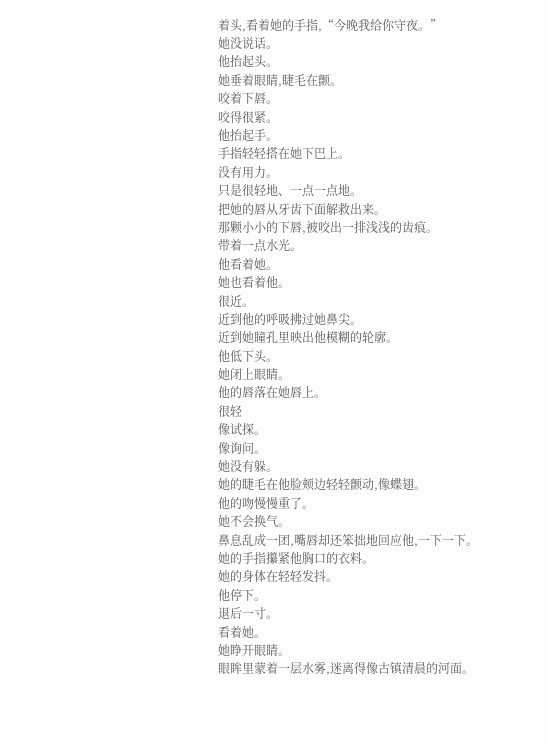着头,看着她的手指,“今晚我给你守夜。”
她没说话。
他抬起头。
她垂着眼睛,睫毛在颤。
咬着下唇。
咬得很紧。
他抬起手。
手指轻轻搭在她下巴上。
没有用力。
只是很轻地、一点一点地。
把她的唇从牙齿下面解救出来。
那颗小小的下唇,被咬出一排浅浅的齿痕。
带着一点水光。
他看着她。
她也看着他。
很近。
近到他的呼吸拂过她鼻尖。
近到她瞳孔里映出他模糊的轮廓。
他低下头。
她闭上眼睛。
他的唇落在她唇上。
很轻
像试探。
像询问。
她没有躲。
她的睫毛在他脸颊边轻轻颤动,像蝶翅。
他的吻慢慢重了。
她不会换气。
鼻息乱成一团,嘴唇却还笨拙地回应他,一下一下。
她的手指攥紧他胸口的衣料。
她的身体在轻轻发抖。
他停下。
退后一寸。
看着她。
她睁开眼睛。
眼眸里蒙着一层水雾,迷离得像古镇清晨的河面。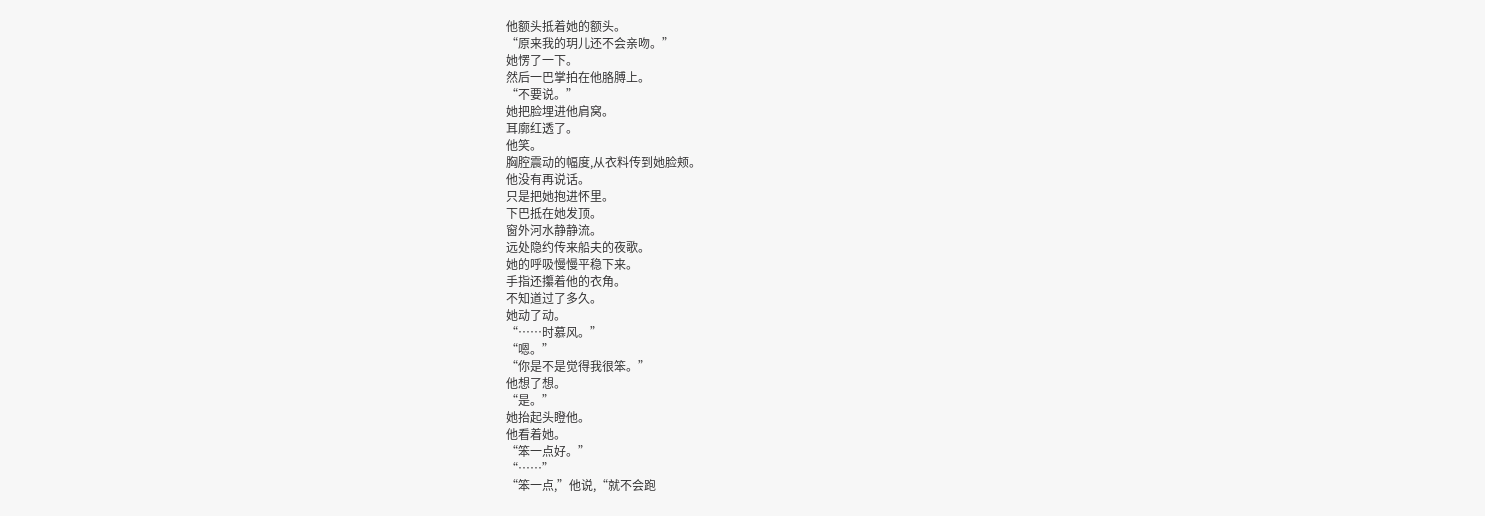他额头抵着她的额头。
“原来我的玥儿还不会亲吻。”
她愣了一下。
然后一巴掌拍在他胳膊上。
“不要说。”
她把脸埋进他肩窝。
耳廓红透了。
他笑。
胸腔震动的幅度,从衣料传到她脸颊。
他没有再说话。
只是把她抱进怀里。
下巴抵在她发顶。
窗外河水静静流。
远处隐约传来船夫的夜歌。
她的呼吸慢慢平稳下来。
手指还攥着他的衣角。
不知道过了多久。
她动了动。
“……时慕风。”
“嗯。”
“你是不是觉得我很笨。”
他想了想。
“是。”
她抬起头瞪他。
他看着她。
“笨一点好。”
“……”
“笨一点,”他说,“就不会跑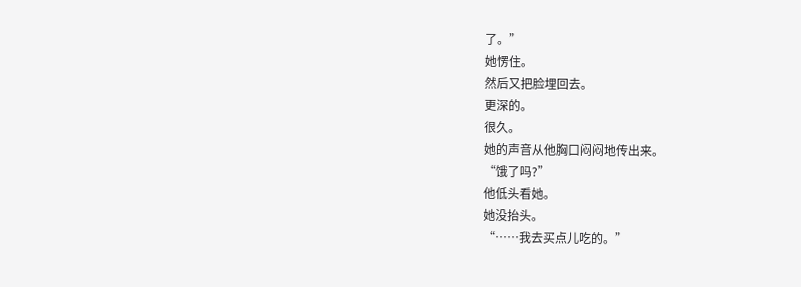了。”
她愣住。
然后又把脸埋回去。
更深的。
很久。
她的声音从他胸口闷闷地传出来。
“饿了吗?”
他低头看她。
她没抬头。
“……我去买点儿吃的。”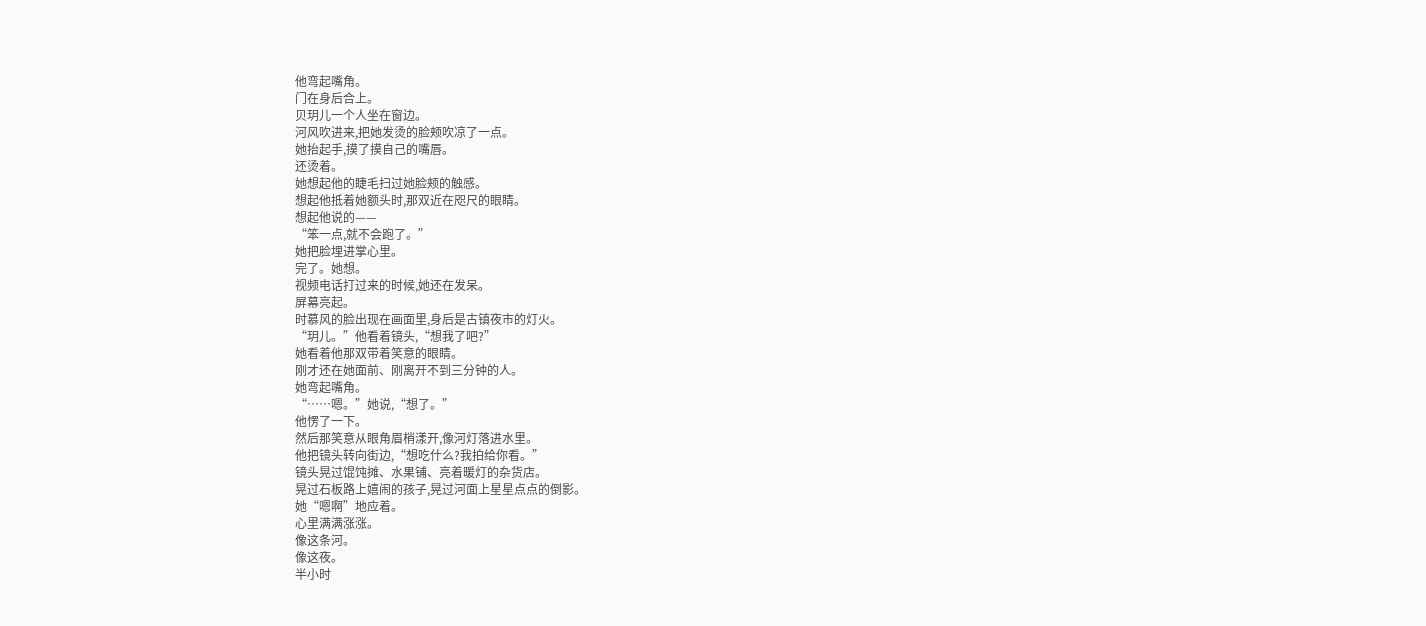他弯起嘴角。
门在身后合上。
贝玥儿一个人坐在窗边。
河风吹进来,把她发烫的脸颊吹凉了一点。
她抬起手,摸了摸自己的嘴唇。
还烫着。
她想起他的睫毛扫过她脸颊的触感。
想起他抵着她额头时,那双近在咫尺的眼睛。
想起他说的——
“笨一点,就不会跑了。”
她把脸埋进掌心里。
完了。她想。
视频电话打过来的时候,她还在发呆。
屏幕亮起。
时慕风的脸出现在画面里,身后是古镇夜市的灯火。
“玥儿。”他看着镜头,“想我了吧?”
她看着他那双带着笑意的眼睛。
刚才还在她面前、刚离开不到三分钟的人。
她弯起嘴角。
“……嗯。”她说,“想了。”
他愣了一下。
然后那笑意从眼角眉梢漾开,像河灯落进水里。
他把镜头转向街边,“想吃什么?我拍给你看。”
镜头晃过馄饨摊、水果铺、亮着暖灯的杂货店。
晃过石板路上嬉闹的孩子,晃过河面上星星点点的倒影。
她“嗯啊”地应着。
心里满满涨涨。
像这条河。
像这夜。
半小时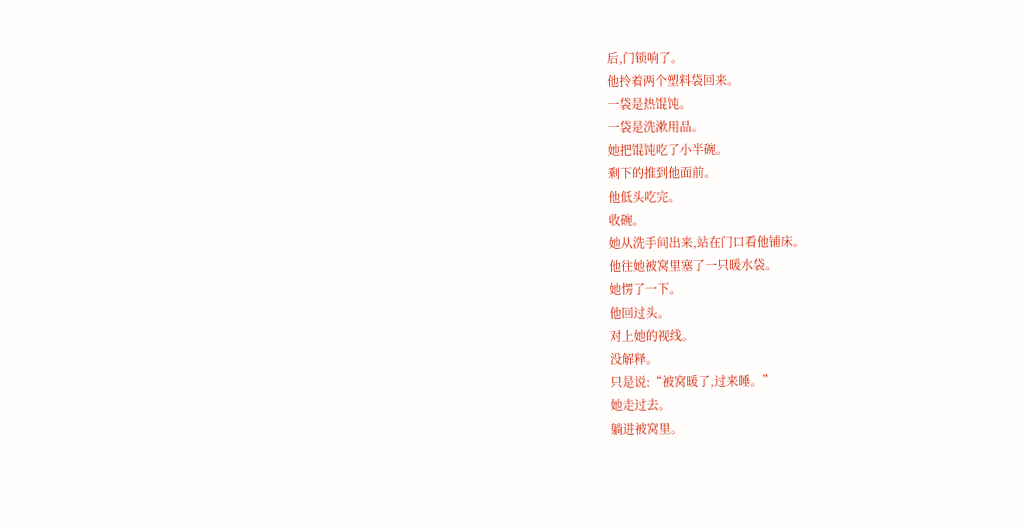后,门锁响了。
他拎着两个塑料袋回来。
一袋是热馄饨。
一袋是洗漱用品。
她把馄饨吃了小半碗。
剩下的推到他面前。
他低头吃完。
收碗。
她从洗手间出来,站在门口看他铺床。
他往她被窝里塞了一只暖水袋。
她愣了一下。
他回过头。
对上她的视线。
没解释。
只是说:“被窝暖了,过来睡。”
她走过去。
躺进被窝里。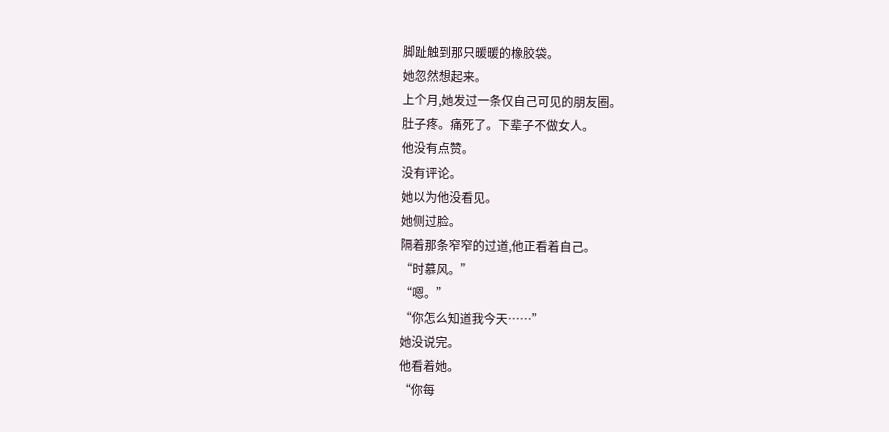脚趾触到那只暖暖的橡胶袋。
她忽然想起来。
上个月,她发过一条仅自己可见的朋友圈。
肚子疼。痛死了。下辈子不做女人。
他没有点赞。
没有评论。
她以为他没看见。
她侧过脸。
隔着那条窄窄的过道,他正看着自己。
“时慕风。”
“嗯。”
“你怎么知道我今天……”
她没说完。
他看着她。
“你每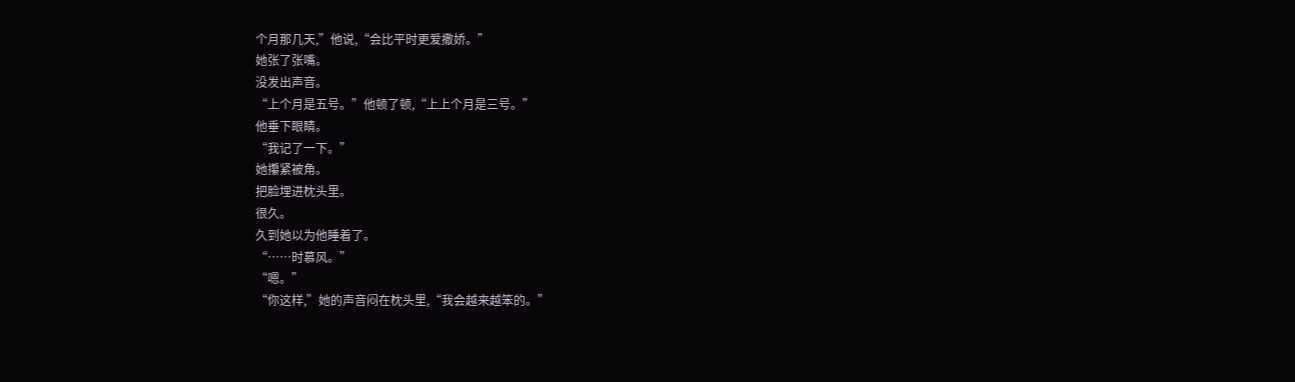个月那几天,”他说,“会比平时更爱撒娇。”
她张了张嘴。
没发出声音。
“上个月是五号。”他顿了顿,“上上个月是三号。”
他垂下眼睛。
“我记了一下。”
她攥紧被角。
把脸埋进枕头里。
很久。
久到她以为他睡着了。
“……时慕风。”
“嗯。”
“你这样,”她的声音闷在枕头里,“我会越来越笨的。”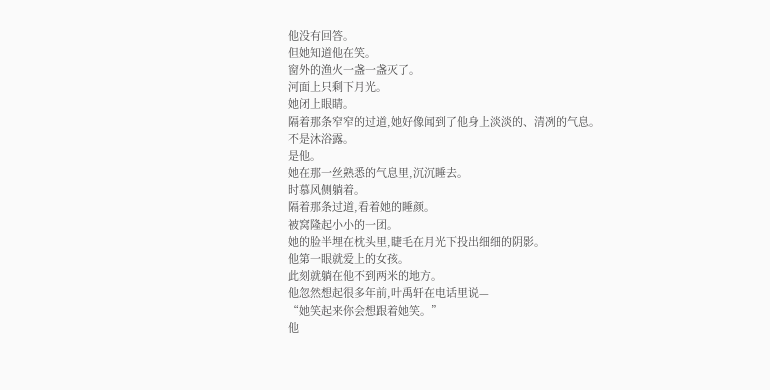他没有回答。
但她知道他在笑。
窗外的渔火一盏一盏灭了。
河面上只剩下月光。
她闭上眼睛。
隔着那条窄窄的过道,她好像闻到了他身上淡淡的、清冽的气息。
不是沐浴露。
是他。
她在那一丝熟悉的气息里,沉沉睡去。
时慕风侧躺着。
隔着那条过道,看着她的睡颜。
被窝隆起小小的一团。
她的脸半埋在枕头里,睫毛在月光下投出细细的阴影。
他第一眼就爱上的女孩。
此刻就躺在他不到两米的地方。
他忽然想起很多年前,叶禹轩在电话里说—
“她笑起来你会想跟着她笑。”
他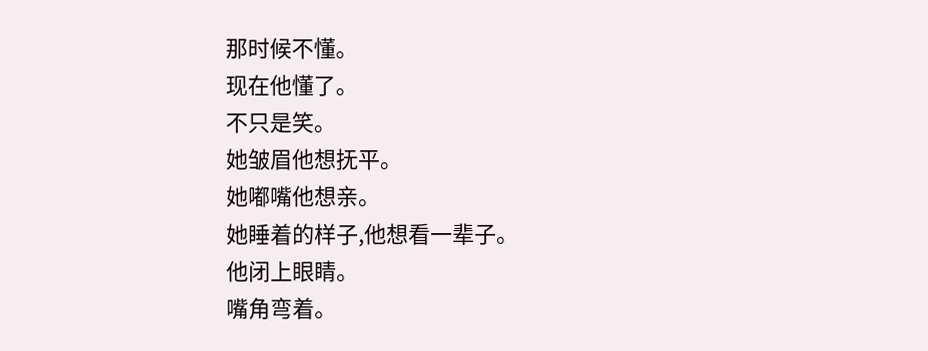那时候不懂。
现在他懂了。
不只是笑。
她皱眉他想抚平。
她嘟嘴他想亲。
她睡着的样子,他想看一辈子。
他闭上眼睛。
嘴角弯着。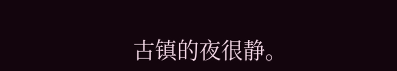古镇的夜很静。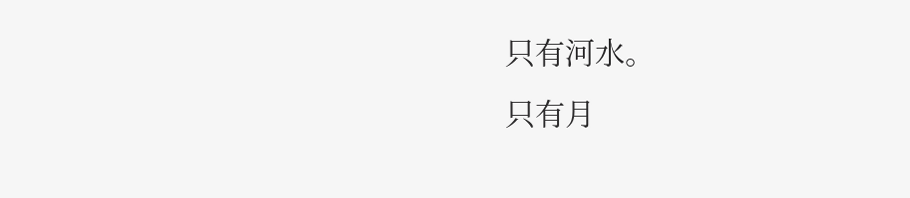只有河水。
只有月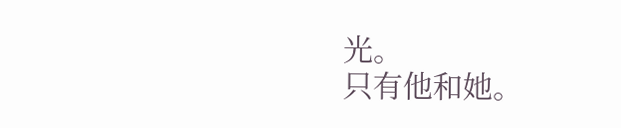光。
只有他和她。